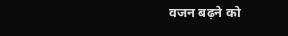वजन बढ़ने को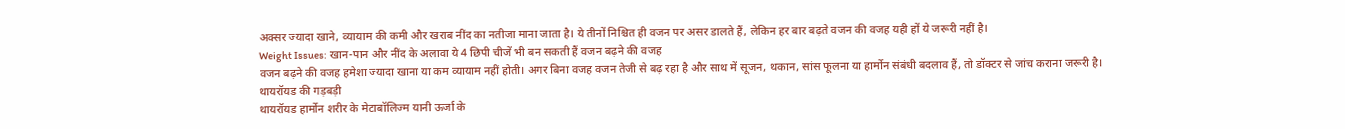अक्सर ज्यादा खाने, व्यायाम की कमी और खराब नींद का नतीजा माना जाता है। ये तीनों निश्चित ही वजन पर असर डालते हैं, लेकिन हर बार बढ़ते वजन की वजह यही हों ये जरूरी नहीं है।
Weight Issues: खान-पान और नींद के अलावा ये 4 छिपी चीजें भी बन सकती हैं वजन बढ़ने की वजह
वजन बढ़ने की वजह हमेशा ज्यादा खाना या कम व्यायाम नहीं होती। अगर बिना वजह वजन तेजी से बढ़ रहा है और साथ में सूजन, थकान, सांस फूलना या हार्मोन संबंधी बदलाव हैं, तो डॉक्टर से जांच कराना जरूरी है।
थायरॉयड की गड़बड़ी
थायरॉयड हार्मोन शरीर के मेटाबॉलिज्म यानी ऊर्जा के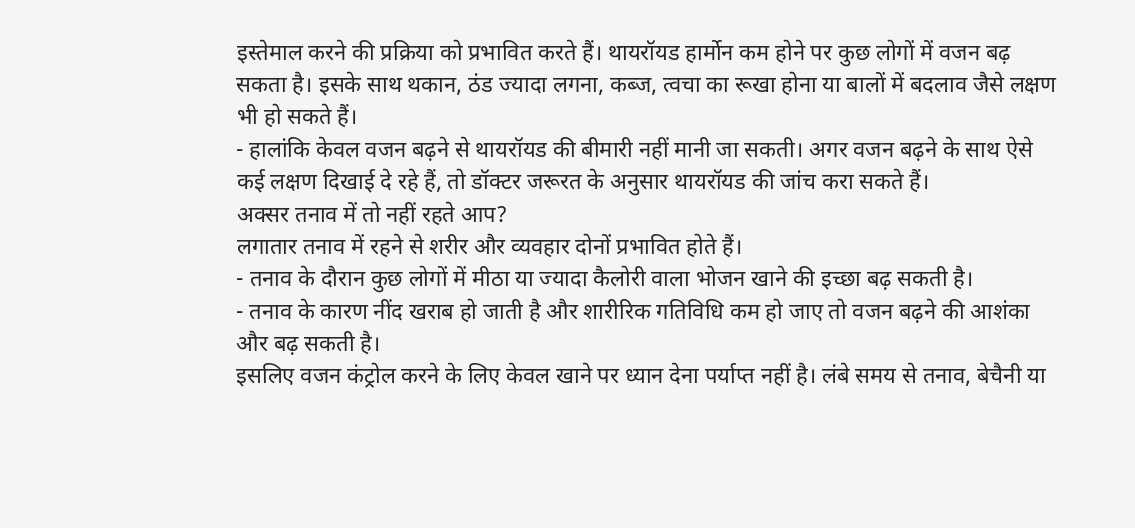इस्तेमाल करने की प्रक्रिया को प्रभावित करते हैं। थायरॉयड हार्मोन कम होने पर कुछ लोगों में वजन बढ़ सकता है। इसके साथ थकान, ठंड ज्यादा लगना, कब्ज, त्वचा का रूखा होना या बालों में बदलाव जैसे लक्षण भी हो सकते हैं।
- हालांकि केवल वजन बढ़ने से थायरॉयड की बीमारी नहीं मानी जा सकती। अगर वजन बढ़ने के साथ ऐसे कई लक्षण दिखाई दे रहे हैं, तो डॉक्टर जरूरत के अनुसार थायरॉयड की जांच करा सकते हैं।
अक्सर तनाव में तो नहीं रहते आप?
लगातार तनाव में रहने से शरीर और व्यवहार दोनों प्रभावित होते हैं।
- तनाव के दौरान कुछ लोगों में मीठा या ज्यादा कैलोरी वाला भोजन खाने की इच्छा बढ़ सकती है।
- तनाव के कारण नींद खराब हो जाती है और शारीरिक गतिविधि कम हो जाए तो वजन बढ़ने की आशंका और बढ़ सकती है।
इसलिए वजन कंट्रोल करने के लिए केवल खाने पर ध्यान देना पर्याप्त नहीं है। लंबे समय से तनाव, बेचैनी या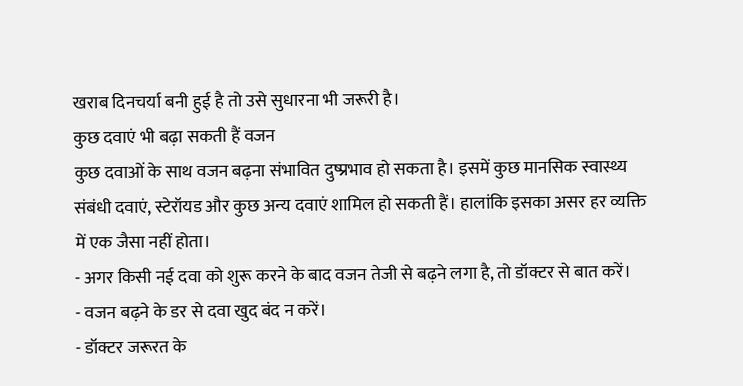खराब दिनचर्या बनी हुई है तो उसे सुधारना भी जरूरी है।
कुछ दवाएं भी बढ़ा सकती हैं वजन
कुछ दवाओं के साथ वजन बढ़ना संभावित दुष्प्रभाव हो सकता है। इसमें कुछ मानसिक स्वास्थ्य संबंधी दवाएं, स्टेरॉयड और कुछ अन्य दवाएं शामिल हो सकती हैं। हालांकि इसका असर हर व्यक्ति में एक जैसा नहीं होता।
- अगर किसी नई दवा को शुरू करने के बाद वजन तेजी से बढ़ने लगा है, तो डॉक्टर से बात करें।
- वजन बढ़ने के डर से दवा खुद बंद न करें।
- डॉक्टर जरूरत के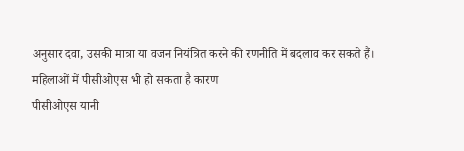अनुसार दवा, उसकी मात्रा या वजन नियंत्रित करने की रणनीति में बदलाव कर सकते हैं।
महिलाओं में पीसीओएस भी हो सकता है कारण
पीसीओएस यानी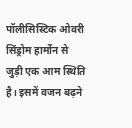पॉलीसिस्टिक ओवरी सिंड्रोम हार्मोन से जुड़ी एक आम स्थिति है। इसमें वजन बढ़ने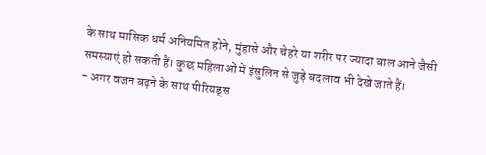के साथ मासिक धर्म अनियमित होने, मुंहासे और चेहरे या शरीर पर ज्यादा बाल आने जैसी समस्याएं हो सकती हैं। कुछ महिलाओं में इंसुलिन से जुड़े बदलाव भी देखे जाते हैं।
- अगर वजन बढ़ने के साथ पीरियड्स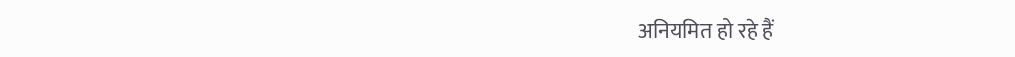अनियमित हो रहे हैं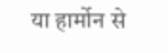या हार्मोन से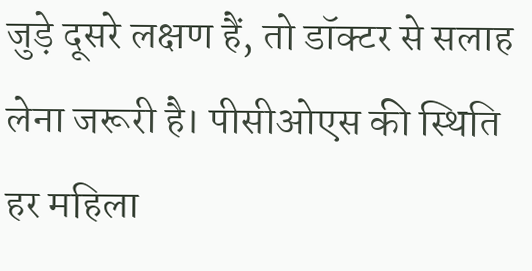जुड़े दूसरे लक्षण हैं, तो डॉक्टर से सलाह लेना जरूरी है। पीसीओएस की स्थिति हर महिला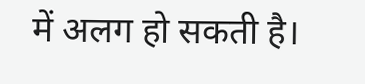में अलग हो सकती है।